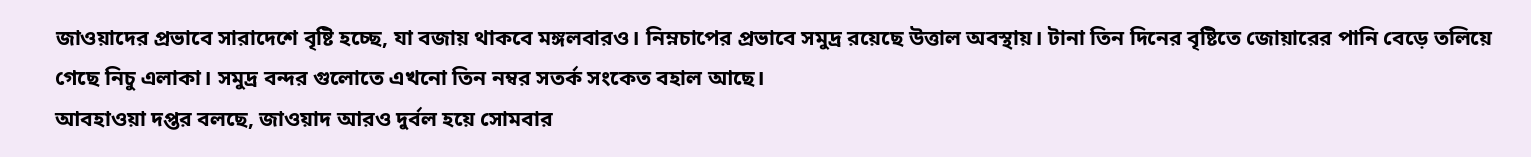জাওয়াদের প্রভাবে সারাদেশে বৃষ্টি হচ্ছে, যা বজায় থাকবে মঙ্গলবারও। নিম্নচাপের প্রভাবে সমুদ্র রয়েছে উত্তাল অবস্থায়। টানা তিন দিনের বৃষ্টিতে জোয়ারের পানি বেড়ে তলিয়ে গেছে নিচু এলাকা। সমুদ্র বন্দর গুলোতে এখনো তিন নম্বর সতর্ক সংকেত বহাল আছে।
আবহাওয়া দপ্তর বলছে, জাওয়াদ আরও দুর্বল হয়ে সোমবার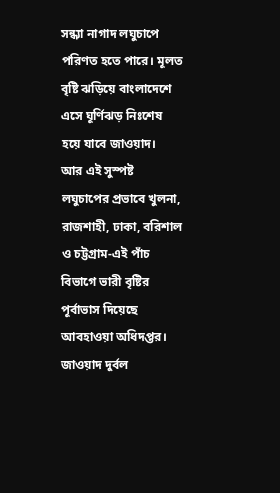সন্ধ্যা নাগাদ লঘুচাপে পরিণত হতে পারে। মূলত বৃষ্টি ঝড়িয়ে বাংলাদেশে এসে ঘূর্ণিঝড় নিঃশেষ হয়ে যাবে জাওয়াদ।
আর এই সুস্পষ্ট লঘুচাপের প্রভাবে খুলনা, রাজশাহী, ঢাকা, বরিশাল ও চট্টগ্রাম-এই পাঁচ বিভাগে ভারী বৃষ্টির পূর্বাভাস দিয়েছে আবহাওয়া অধিদপ্তর।
জাওয়াদ দুর্বল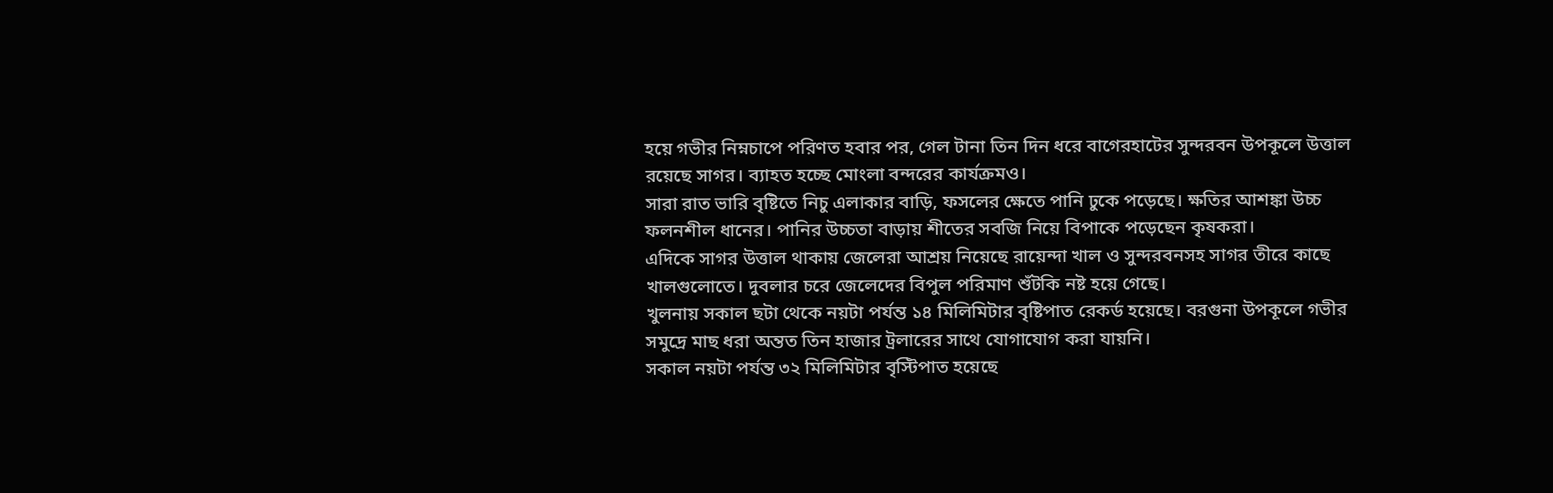হয়ে গভীর নিম্নচাপে পরিণত হবার পর, গেল টানা তিন দিন ধরে বাগেরহাটের সুন্দরবন উপকূলে উত্তাল রয়েছে সাগর। ব্যাহত হচ্ছে মোংলা বন্দরের কার্যক্রমও।
সারা রাত ভারি বৃষ্টিতে নিচু এলাকার বাড়ি, ফসলের ক্ষেতে পানি ঢুকে পড়েছে। ক্ষতির আশঙ্কা উচ্চ ফলনশীল ধানের। পানির উচ্চতা বাড়ায় শীতের সবজি নিয়ে বিপাকে পড়েছেন কৃষকরা।
এদিকে সাগর উত্তাল থাকায় জেলেরা আশ্রয় নিয়েছে রায়েন্দা খাল ও সুন্দরবনসহ সাগর তীরে কাছে খালগুলোতে। দুবলার চরে জেলেদের বিপুল পরিমাণ শুঁটকি নষ্ট হয়ে গেছে।
খুলনায় সকাল ছটা থেকে নয়টা পর্যন্ত ১৪ মিলিমিটার বৃষ্টিপাত রেকর্ড হয়েছে। বরগুনা উপকূলে গভীর সমুদ্রে মাছ ধরা অন্তত তিন হাজার ট্রলারের সাথে যোগাযোগ করা যায়নি।
সকাল নয়টা পর্যন্ত ৩২ মিলিমিটার বৃস্টিপাত হয়েছে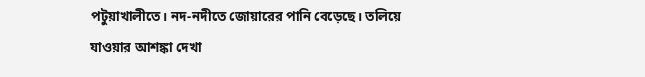পটুয়াখালীতে। নদ-নদীতে জোয়ারের পানি বেড়েছে। তলিয়ে যাওয়ার আশঙ্কা দেখা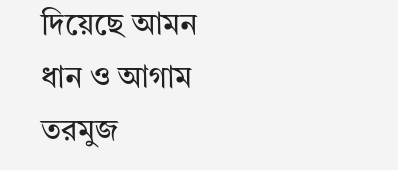দিয়েছে আমন ধান ও আগাম তরমুজ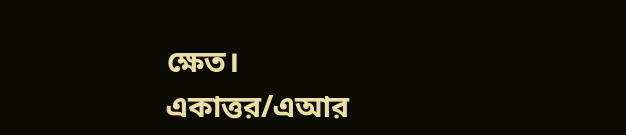ক্ষেত।
একাত্তর/এআর